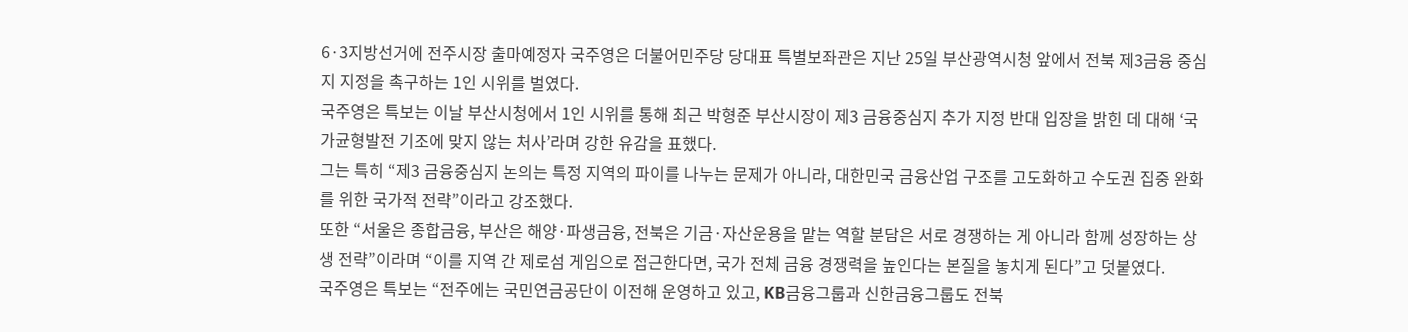6·3지방선거에 전주시장 출마예정자 국주영은 더불어민주당 당대표 특별보좌관은 지난 25일 부산광역시청 앞에서 전북 제3금융 중심지 지정을 촉구하는 1인 시위를 벌였다.
국주영은 특보는 이날 부산시청에서 1인 시위를 통해 최근 박형준 부산시장이 제3 금융중심지 추가 지정 반대 입장을 밝힌 데 대해 ‘국가균형발전 기조에 맞지 않는 처사’라며 강한 유감을 표했다.
그는 특히 “제3 금융중심지 논의는 특정 지역의 파이를 나누는 문제가 아니라, 대한민국 금융산업 구조를 고도화하고 수도권 집중 완화를 위한 국가적 전략”이라고 강조했다.
또한 “서울은 종합금융, 부산은 해양·파생금융, 전북은 기금·자산운용을 맡는 역할 분담은 서로 경쟁하는 게 아니라 함께 성장하는 상생 전략”이라며 “이를 지역 간 제로섬 게임으로 접근한다면, 국가 전체 금융 경쟁력을 높인다는 본질을 놓치게 된다”고 덧붙였다.
국주영은 특보는 “전주에는 국민연금공단이 이전해 운영하고 있고, KB금융그룹과 신한금융그룹도 전북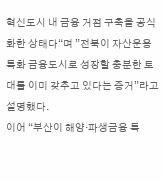혁신도시 내 금융 거점 구축을 공식화한 상태다“며 ”전북이 자산운용 특화 금융도시로 성장할 충분한 토대를 이미 갖추고 있다는 증거”라고 설명했다.
이어 “부산이 해양·파생금융 특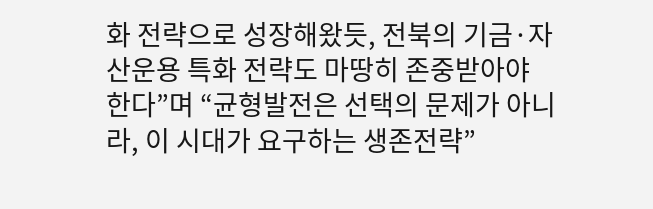화 전략으로 성장해왔듯, 전북의 기금·자산운용 특화 전략도 마땅히 존중받아야 한다”며 “균형발전은 선택의 문제가 아니라, 이 시대가 요구하는 생존전략”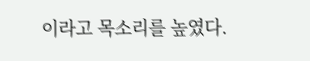이라고 목소리를 높였다.